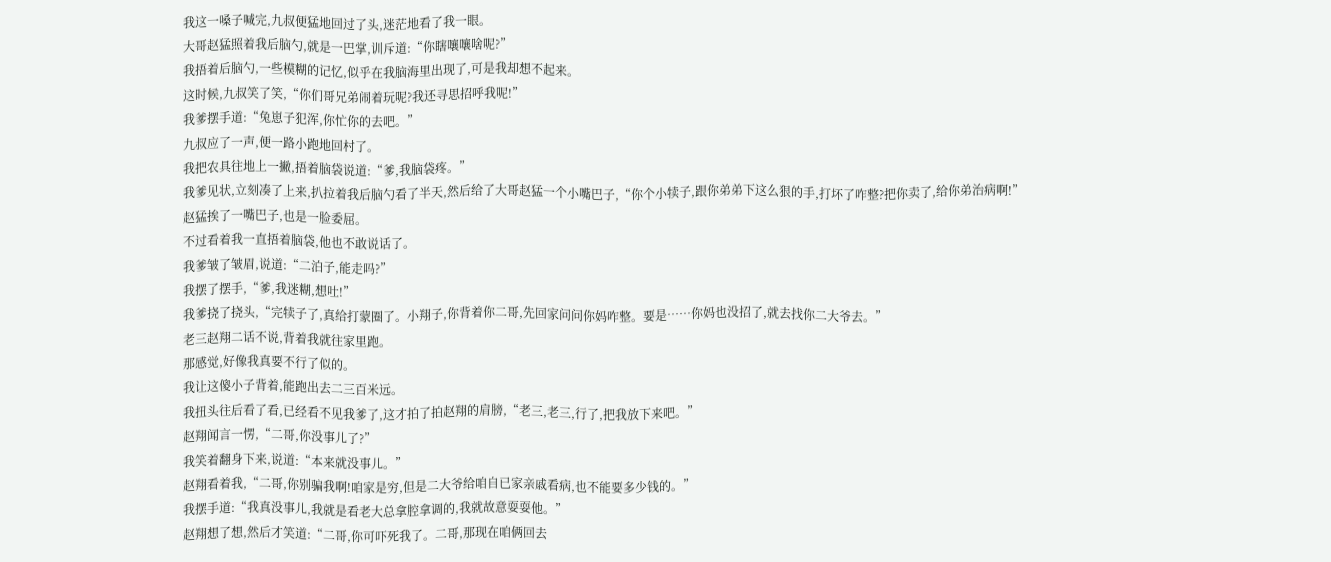我这一嗓子喊完,九叔便猛地回过了头,迷茫地看了我一眼。
大哥赵猛照着我后脑勺,就是一巴掌,训斥道:“你瞎嚷嚷啥呢?”
我捂着后脑勺,一些模糊的记忆,似乎在我脑海里出现了,可是我却想不起来。
这时候,九叔笑了笑,“你们哥兄弟闹着玩呢?我还寻思招呼我呢!”
我爹摆手道:“兔崽子犯浑,你忙你的去吧。”
九叔应了一声,便一路小跑地回村了。
我把农具往地上一撇,捂着脑袋说道:“爹,我脑袋疼。”
我爹见状,立刻凑了上来,扒拉着我后脑勺看了半天,然后给了大哥赵猛一个小嘴巴子,“你个小犊子,跟你弟弟下这么狠的手,打坏了咋整?把你卖了,给你弟治病啊!”
赵猛挨了一嘴巴子,也是一脸委屈。
不过看着我一直捂着脑袋,他也不敢说话了。
我爹皱了皱眉,说道:“二泊子,能走吗?”
我摆了摆手,“爹,我迷糊,想吐!”
我爹挠了挠头,“完犊子了,真给打蒙圈了。小翔子,你背着你二哥,先回家问问你妈咋整。要是……你妈也没招了,就去找你二大爷去。”
老三赵翔二话不说,背着我就往家里跑。
那感觉,好像我真要不行了似的。
我让这傻小子背着,能跑出去二三百米远。
我扭头往后看了看,已经看不见我爹了,这才拍了拍赵翔的肩膀,“老三,老三,行了,把我放下来吧。”
赵翔闻言一愣,“二哥,你没事儿了?”
我笑着翻身下来,说道:“本来就没事儿。”
赵翔看着我,“二哥,你别骗我啊!咱家是穷,但是二大爷给咱自已家亲戚看病,也不能要多少钱的。”
我摆手道:“我真没事儿,我就是看老大总拿腔拿调的,我就故意耍耍他。”
赵翔想了想,然后才笑道:“二哥,你可吓死我了。二哥,那现在咱俩回去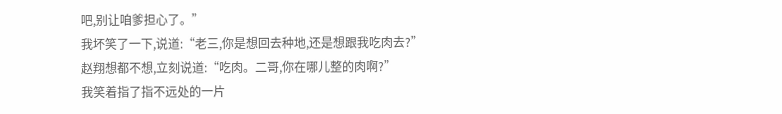吧,别让咱爹担心了。”
我坏笑了一下,说道:“老三,你是想回去种地,还是想跟我吃肉去?”
赵翔想都不想,立刻说道:“吃肉。二哥,你在哪儿整的肉啊?”
我笑着指了指不远处的一片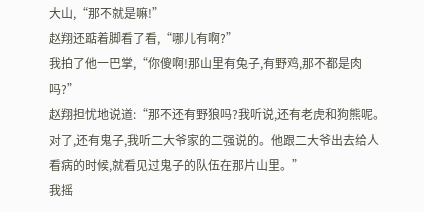大山,“那不就是嘛!”
赵翔还踮着脚看了看,“哪儿有啊?”
我拍了他一巴掌,“你傻啊!那山里有兔子,有野鸡,那不都是肉吗?”
赵翔担忧地说道:“那不还有野狼吗?我听说,还有老虎和狗熊呢。对了,还有鬼子,我听二大爷家的二强说的。他跟二大爷出去给人看病的时候,就看见过鬼子的队伍在那片山里。”
我摇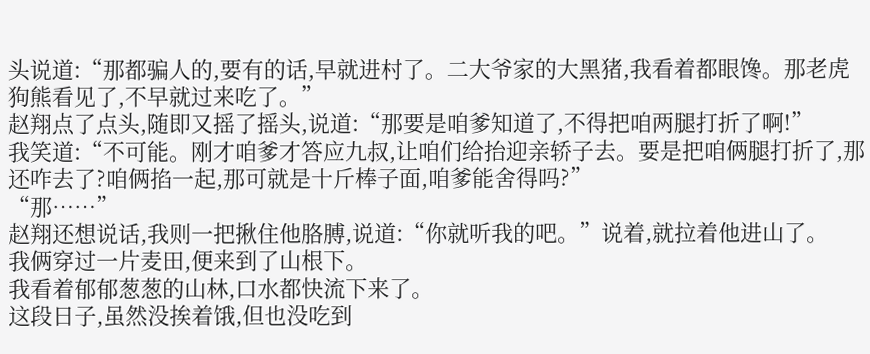头说道:“那都骗人的,要有的话,早就进村了。二大爷家的大黑猪,我看着都眼馋。那老虎狗熊看见了,不早就过来吃了。”
赵翔点了点头,随即又摇了摇头,说道:“那要是咱爹知道了,不得把咱两腿打折了啊!”
我笑道:“不可能。刚才咱爹才答应九叔,让咱们给抬迎亲轿子去。要是把咱俩腿打折了,那还咋去了?咱俩掐一起,那可就是十斤棒子面,咱爹能舍得吗?”
“那……”
赵翔还想说话,我则一把揪住他胳膊,说道:“你就听我的吧。”说着,就拉着他进山了。
我俩穿过一片麦田,便来到了山根下。
我看着郁郁葱葱的山林,口水都快流下来了。
这段日子,虽然没挨着饿,但也没吃到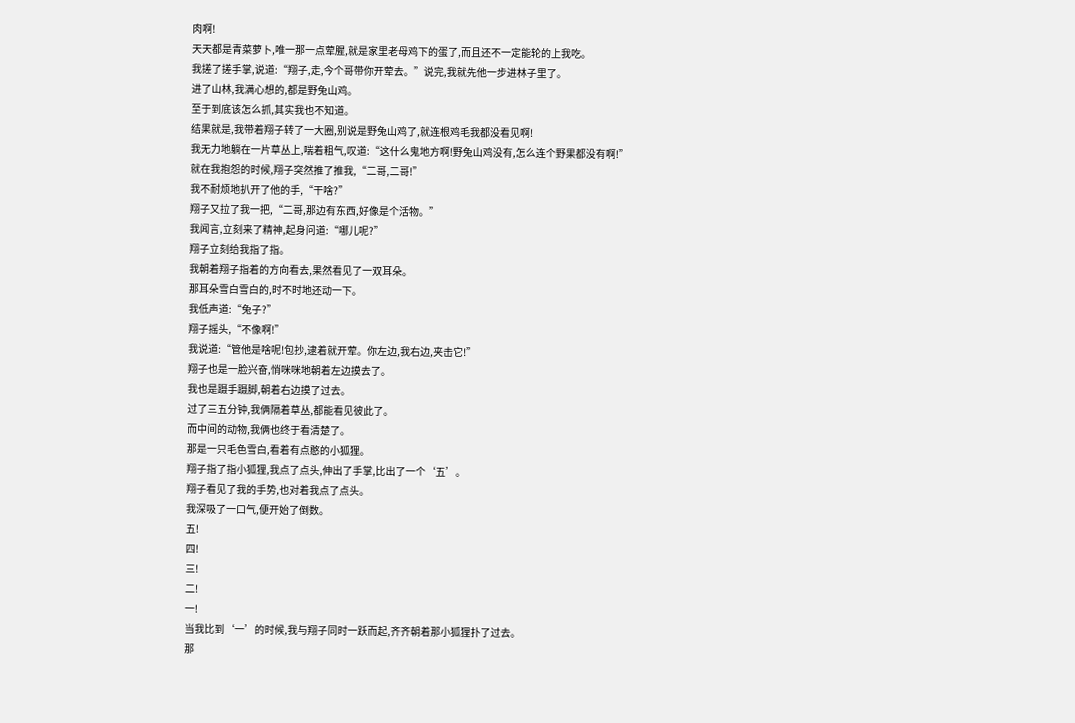肉啊!
天天都是青菜萝卜,唯一那一点荤腥,就是家里老母鸡下的蛋了,而且还不一定能轮的上我吃。
我搓了搓手掌,说道:“翔子,走,今个哥带你开荤去。”说完,我就先他一步进林子里了。
进了山林,我满心想的,都是野兔山鸡。
至于到底该怎么抓,其实我也不知道。
结果就是,我带着翔子转了一大圈,别说是野兔山鸡了,就连根鸡毛我都没看见啊!
我无力地躺在一片草丛上,喘着粗气,叹道:“这什么鬼地方啊!野兔山鸡没有,怎么连个野果都没有啊!”
就在我抱怨的时候,翔子突然推了推我,“二哥,二哥!”
我不耐烦地扒开了他的手,“干啥?”
翔子又拉了我一把,“二哥,那边有东西,好像是个活物。”
我闻言,立刻来了精神,起身问道:“哪儿呢?”
翔子立刻给我指了指。
我朝着翔子指着的方向看去,果然看见了一双耳朵。
那耳朵雪白雪白的,时不时地还动一下。
我低声道:“兔子?”
翔子摇头,“不像啊!”
我说道:“管他是啥呢!包抄,逮着就开荤。你左边,我右边,夹击它!”
翔子也是一脸兴奋,悄咪咪地朝着左边摸去了。
我也是蹑手蹑脚,朝着右边摸了过去。
过了三五分钟,我俩隔着草丛,都能看见彼此了。
而中间的动物,我俩也终于看清楚了。
那是一只毛色雪白,看着有点憨的小狐狸。
翔子指了指小狐狸,我点了点头,伸出了手掌,比出了一个‘五’。
翔子看见了我的手势,也对着我点了点头。
我深吸了一口气,便开始了倒数。
五!
四!
三!
二!
一!
当我比到‘一’的时候,我与翔子同时一跃而起,齐齐朝着那小狐狸扑了过去。
那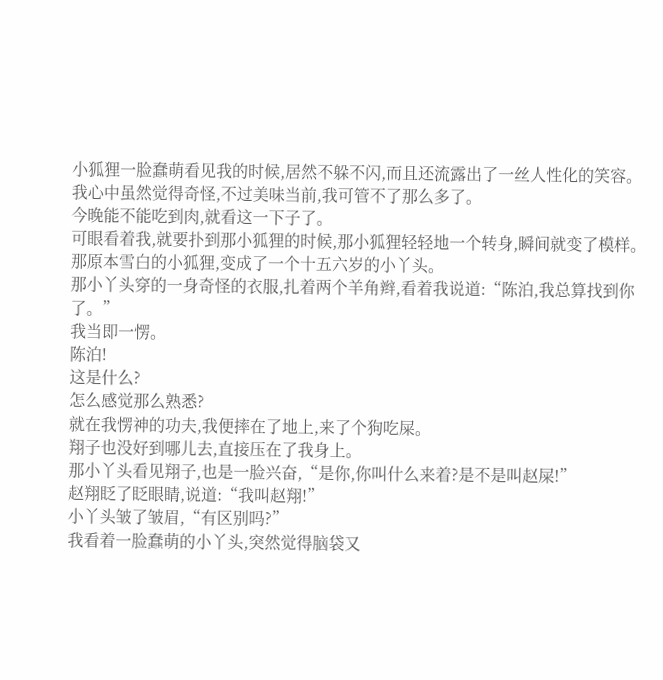小狐狸一脸蠢萌看见我的时候,居然不躲不闪,而且还流露出了一丝人性化的笑容。
我心中虽然觉得奇怪,不过美味当前,我可管不了那么多了。
今晚能不能吃到肉,就看这一下子了。
可眼看着我,就要扑到那小狐狸的时候,那小狐狸轻轻地一个转身,瞬间就变了模样。
那原本雪白的小狐狸,变成了一个十五六岁的小丫头。
那小丫头穿的一身奇怪的衣服,扎着两个羊角辫,看着我说道:“陈泊,我总算找到你了。”
我当即一愣。
陈泊!
这是什么?
怎么感觉那么熟悉?
就在我愣神的功夫,我便摔在了地上,来了个狗吃屎。
翔子也没好到哪儿去,直接压在了我身上。
那小丫头看见翔子,也是一脸兴奋,“是你,你叫什么来着?是不是叫赵屎!”
赵翔眨了眨眼睛,说道:“我叫赵翔!”
小丫头皱了皱眉,“有区别吗?”
我看着一脸蠢萌的小丫头,突然觉得脑袋又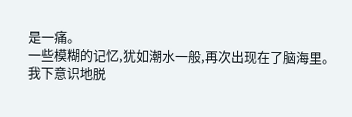是一痛。
一些模糊的记忆,犹如潮水一般,再次出现在了脑海里。
我下意识地脱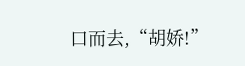口而去,“胡娇!”